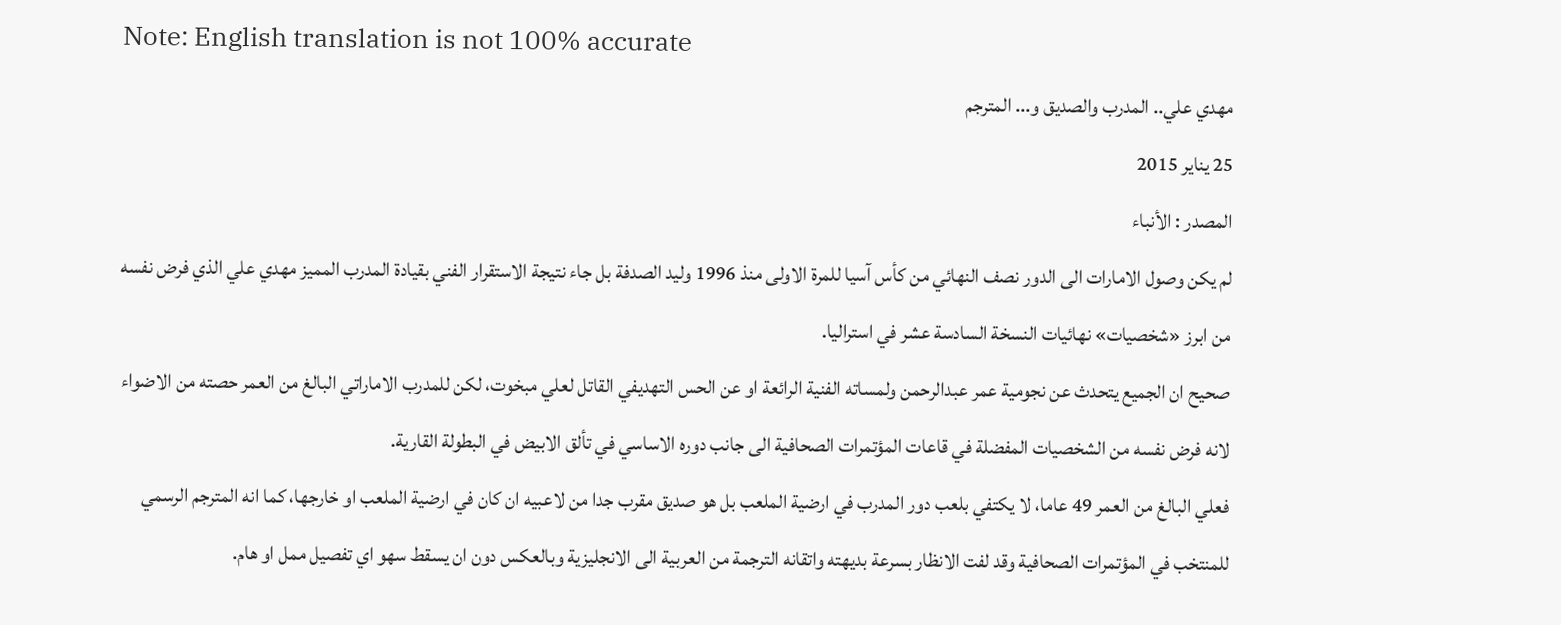Note: English translation is not 100% accurate
مهدي علي.. المدرب والصديق و... المترجم
25 يناير 2015
المصدر : الأنباء
لم يكن وصول الامارات الى الدور نصف النهائي من كأس آسيا للمرة الاولى منذ 1996 وليد الصدفة بل جاء نتيجة الاستقرار الفني بقيادة المدرب المميز مهدي علي الذي فرض نفسه من ابرز «شخصيات» نهائيات النسخة السادسة عشر في استراليا.
صحيح ان الجميع يتحدث عن نجومية عمر عبدالرحمن ولمساته الفنية الرائعة او عن الحس التهديفي القاتل لعلي مبخوت، لكن للمدرب الاماراتي البالغ من العمر حصته من الاضواء لانه فرض نفسه من الشخصيات المفضلة في قاعات المؤتمرات الصحافية الى جانب دوره الاساسي في تألق الابيض في البطولة القارية.
فعلي البالغ من العمر 49 عاما، لا يكتفي بلعب دور المدرب في ارضية الملعب بل هو صديق مقرب جدا من لاعبيه ان كان في ارضية الملعب او خارجها، كما انه المترجم الرسمي للمنتخب في المؤتمرات الصحافية وقد لفت الانظار بسرعة بديهته واتقانه الترجمة من العربية الى الانجليزية وبالعكس دون ان يسقط سهو اي تفصيل ممل او هام.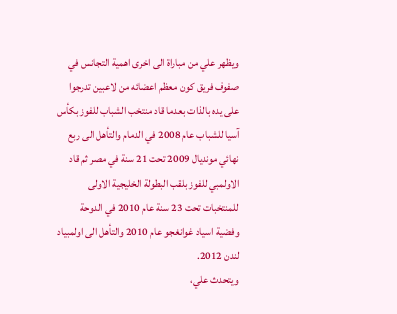ويظهر علي من مباراة الى اخرى اهمية التجانس في صفوف فريق كون معظم اعضائه من لاعبين تدرجوا على يده بالذات بعدما قاد منتخب الشباب للفوز بكأس آسيا للشباب عام 2008 في الدمام والتأهل الى ربع نهائي مونديال 2009 تحت 21 سنة في مصر ثم قاد الاولمبي للفوز بلقب البطولة الخليجية الاولى للمنتخبات تحت 23 سنة عام 2010 في الدوحة وفضية اسياد غوانغجو عام 2010 والتأهل الى اولمبياد لندن 2012.
ويتحدث علي،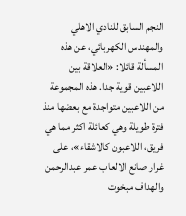النجم السابق للنادي الاهلي والمهندس الكهربائي، عن هذه المسألة قائلا: «العلاقة بين اللاعبين قوية جدا. هذه المجموعة من اللاعبين متواجدة مع بعضها منذ فترة طويلة وهي كعائلة اكثر مما هي فريق، اللاعبون كالاشقاء»، على غرار صانع الالعاب عمر عبدالرحمن والهداف مبخوت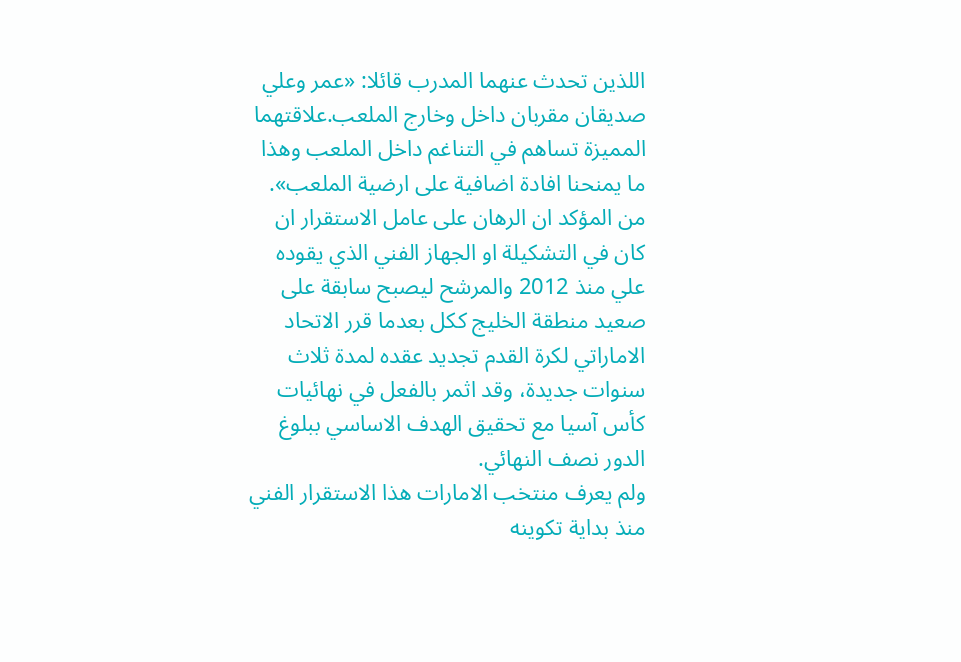اللذين تحدث عنهما المدرب قائلا: «عمر وعلي صديقان مقربان داخل وخارج الملعب.علاقتهما المميزة تساهم في التناغم داخل الملعب وهذا ما يمنحنا افادة اضافية على ارضية الملعب».
من المؤكد ان الرهان على عامل الاستقرار ان كان في التشكيلة او الجهاز الفني الذي يقوده علي منذ 2012 والمرشح ليصبح سابقة على صعيد منطقة الخليج ككل بعدما قرر الاتحاد الاماراتي لكرة القدم تجديد عقده لمدة ثلاث سنوات جديدة، وقد اثمر بالفعل في نهائيات كأس آسيا مع تحقيق الهدف الاساسي ببلوغ الدور نصف النهائي.
ولم يعرف منتخب الامارات هذا الاستقرار الفني منذ بداية تكوينه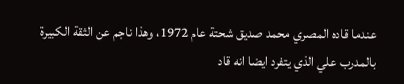عندما قاده المصري محمد صديق شحتة عام 1972، وهذا ناجم عن الثقة الكبيرة بالمدرب علي الذي يتفرد ايضا انه قاد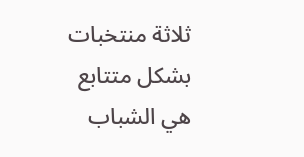ثلاثة منتخبات بشكل متتابع هي الشباب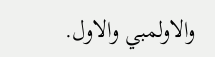والاولمبي والاول.